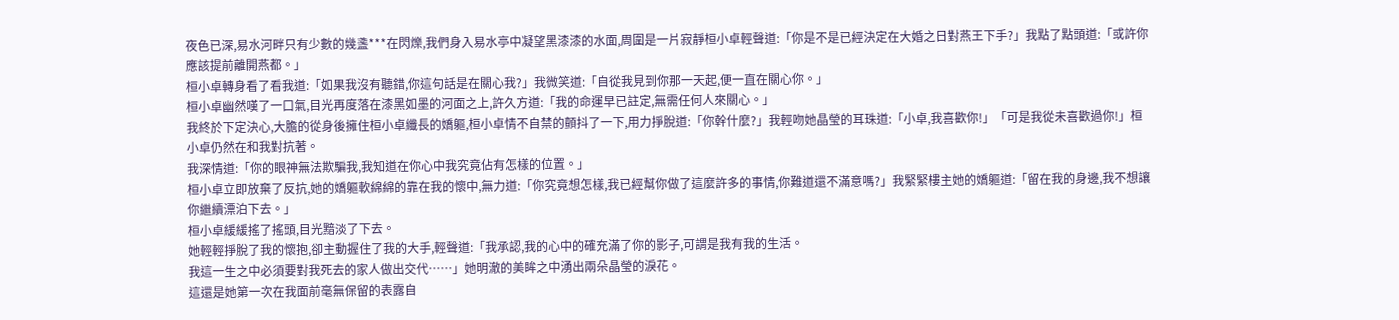夜色已深,易水河畔只有少數的幾盞***在閃爍,我們身入易水亭中凝望黑漆漆的水面,周圍是一片寂靜桓小卓輕聲道:「你是不是已經決定在大婚之日對燕王下手?」我點了點頭道:「或許你應該提前離開燕都。」
桓小卓轉身看了看我道:「如果我沒有聽錯,你這句話是在關心我?」我微笑道:「自從我見到你那一天起,便一直在關心你。」
桓小卓幽然嘆了一口氣,目光再度落在漆黑如墨的河面之上,許久方道:「我的命運早已註定,無需任何人來關心。」
我終於下定決心,大膽的從身後擁住桓小卓纖長的嬌軀,桓小卓情不自禁的顫抖了一下,用力掙脫道:「你幹什麼?」我輕吻她晶瑩的耳珠道:「小卓,我喜歡你!」「可是我從未喜歡過你!」桓小卓仍然在和我對抗著。
我深情道:「你的眼神無法欺騙我,我知道在你心中我究竟佔有怎樣的位置。」
桓小卓立即放棄了反抗,她的嬌軀軟綿綿的靠在我的懷中,無力道:「你究竟想怎樣,我已經幫你做了這麼許多的事情,你難道還不滿意嗎?」我緊緊樓主她的嬌軀道:「留在我的身邊,我不想讓你繼續漂泊下去。」
桓小卓緩緩搖了搖頭,目光黯淡了下去。
她輕輕掙脫了我的懷抱,卻主動握住了我的大手,輕聲道:「我承認,我的心中的確充滿了你的影子,可謂是我有我的生活。
我這一生之中必須要對我死去的家人做出交代……」她明澈的美眸之中湧出兩朵晶瑩的淚花。
這還是她第一次在我面前毫無保留的表露自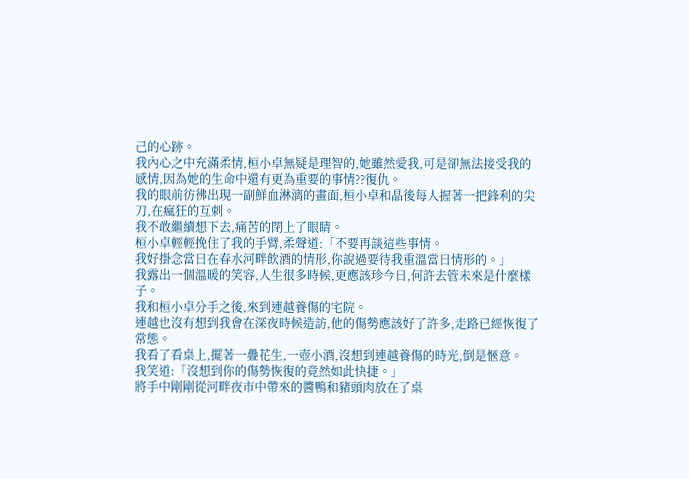己的心跡。
我內心之中充滿柔情,桓小卓無疑是理智的,她雖然愛我,可是卻無法接受我的感情,因為她的生命中還有更為重要的事情??復仇。
我的眼前彷彿出現一副鮮血淋漓的畫面,桓小卓和晶後每人握著一把鋒利的尖刀,在瘋狂的互刺。
我不敢繼續想下去,痛苦的閉上了眼睛。
桓小卓輕輕挽住了我的手臂,柔聲道:「不要再談這些事情。
我好掛念當日在春水河畔飲酒的情形,你說過要待我重溫當日情形的。」
我露出一個溫暖的笑容,人生很多時候,更應該珍今日,何許去管未來是什麼樣子。
我和桓小卓分手之後,來到連越養傷的宅院。
連越也沒有想到我會在深夜時候造訪,他的傷勢應該好了許多,走路已經恢復了常態。
我看了看桌上,擺著一疊花生,一壺小酒,沒想到連越養傷的時光,倒是愜意。
我笑道:「沒想到你的傷勢恢復的竟然如此快捷。」
將手中剛剛從河畔夜市中帶來的醬鴨和豬頭肉放在了桌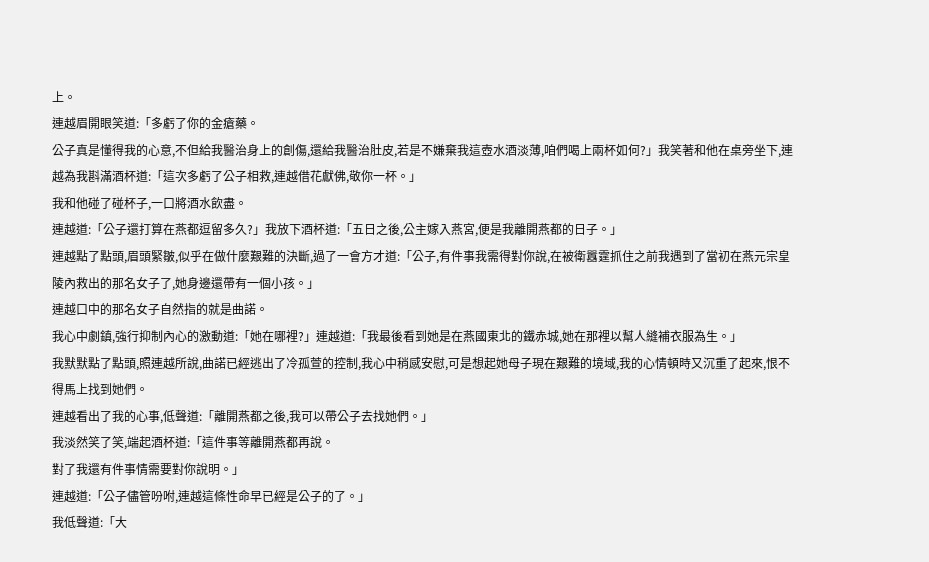上。
連越眉開眼笑道:「多虧了你的金瘡藥。
公子真是懂得我的心意,不但給我醫治身上的創傷,還給我醫治肚皮,若是不嫌棄我這壺水酒淡薄,咱們喝上兩杯如何?」我笑著和他在桌旁坐下,連越為我斟滿酒杯道:「這次多虧了公子相救,連越借花獻佛,敬你一杯。」
我和他碰了碰杯子,一口將酒水飲盡。
連越道:「公子還打算在燕都逗留多久?」我放下酒杯道:「五日之後,公主嫁入燕宮,便是我離開燕都的日子。」
連越點了點頭,眉頭緊皺,似乎在做什麼艱難的決斷,過了一會方才道:「公子,有件事我需得對你說,在被衛囂霆抓住之前我遇到了當初在燕元宗皇陵內救出的那名女子了,她身邊還帶有一個小孩。」
連越口中的那名女子自然指的就是曲諾。
我心中劇鎮,強行抑制內心的激動道:「她在哪裡?」連越道:「我最後看到她是在燕國東北的鐵赤城,她在那裡以幫人縫補衣服為生。」
我默默點了點頭,照連越所說,曲諾已經逃出了冷孤萱的控制,我心中稍感安慰,可是想起她母子現在艱難的境域,我的心情頓時又沉重了起來,恨不得馬上找到她們。
連越看出了我的心事,低聲道:「離開燕都之後,我可以帶公子去找她們。」
我淡然笑了笑,端起酒杯道:「這件事等離開燕都再說。
對了我還有件事情需要對你說明。」
連越道:「公子儘管吩咐,連越這條性命早已經是公子的了。」
我低聲道:「大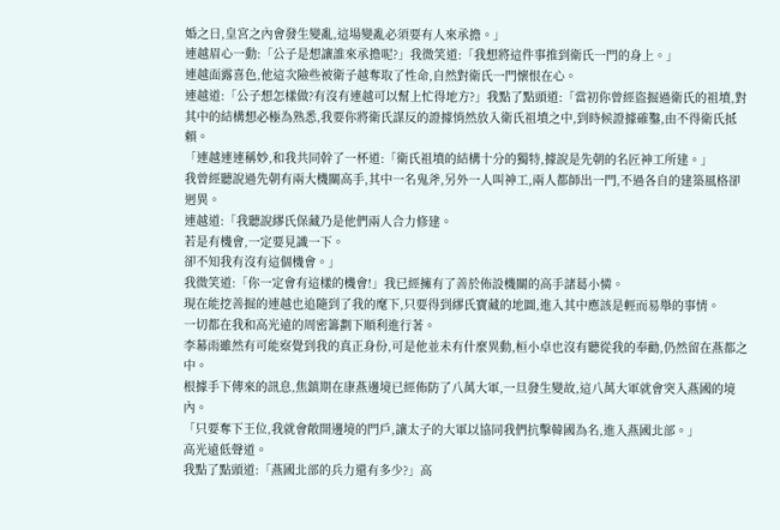婚之日,皇宮之內會發生變亂,這場變亂必須要有人來承擔。」
連越眉心一動:「公子是想讓誰來承擔呢?」我微笑道:「我想將這件事推到衛氏一門的身上。」
連越面露喜色,他這次險些被衛子越奪取了性命,自然對衛氏一門懷恨在心。
連越道:「公子想怎樣做?有沒有連越可以幫上忙得地方?」我點了點頭道:「當初你曾經盜掘過衛氏的祖墳,對其中的結構想必極為熟悉,我要你將衛氏謀反的證據悄然放入衛氏祖墳之中,到時候證據確鑿,由不得衛氏抵賴。
「連越連連稱妙,和我共同幹了一杯道:「衛氏祖墳的結構十分的獨特,據說是先朝的名匠神工所建。」
我曾經聽說過先朝有兩大機關高手,其中一名鬼斧,另外一人叫神工,兩人都師出一門,不過各自的建築風格卻迥異。
連越道:「我聽說繆氏保藏乃是他們兩人合力修建。
若是有機會,一定要見識一下。
卻不知我有沒有這個機會。」
我微笑道:「你一定會有這樣的機會!」我已經擁有了善於佈設機關的高手諸葛小憐。
現在能挖善掘的連越也追隨到了我的麾下,只要得到繆氏寶藏的地圖,進入其中應該是輕而易舉的事情。
一切都在我和高光遠的周密籌劃下順利進行著。
李幕雨雖然有可能察覺到我的真正身份,可是他並未有什麼異動,桓小卓也沒有聽從我的奉勸,仍然留在燕都之中。
根據手下傳來的訊息,焦鎮期在康燕邊境已經佈防了八萬大軍,一旦發生變故,這八萬大軍就會突入燕國的境內。
「只要奪下王位,我就會敞開邊境的門戶,讓太子的大軍以協同我們抗擊韓國為名,進入燕國北部。」
高光遠低聲道。
我點了點頭道:「燕國北部的兵力還有多少?」高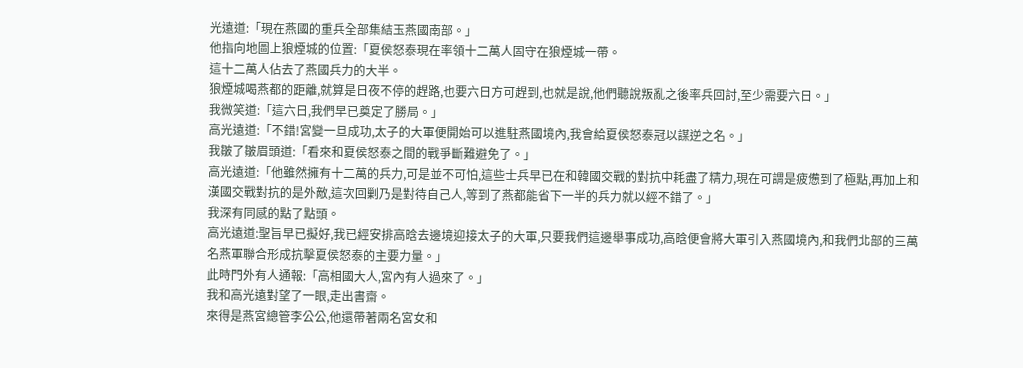光遠道:「現在燕國的重兵全部集結玉燕國南部。」
他指向地圖上狼煙城的位置:「夏侯怒泰現在率領十二萬人固守在狼煙城一帶。
這十二萬人佔去了燕國兵力的大半。
狼煙城喝燕都的距離,就算是日夜不停的趕路,也要六日方可趕到,也就是說,他們聽說叛亂之後率兵回討,至少需要六日。」
我微笑道:「這六日,我們早已奠定了勝局。」
高光遠道:「不錯!宮變一旦成功,太子的大軍便開始可以進駐燕國境內,我會給夏侯怒泰冠以謀逆之名。」
我皺了皺眉頭道:「看來和夏侯怒泰之間的戰爭斷難避免了。」
高光遠道:「他雖然擁有十二萬的兵力,可是並不可怕,這些士兵早已在和韓國交戰的對抗中耗盡了精力,現在可謂是疲憊到了極點,再加上和漢國交戰對抗的是外敵,這次回剿乃是對待自己人,等到了燕都能省下一半的兵力就以經不錯了。」
我深有同感的點了點頭。
高光遠道:聖旨早已擬好,我已經安排高晗去邊境迎接太子的大軍,只要我們這邊舉事成功,高晗便會將大軍引入燕國境內,和我們北部的三萬名燕軍聯合形成抗擊夏侯怒泰的主要力量。」
此時門外有人通報:「高相國大人,宮內有人過來了。」
我和高光遠對望了一眼,走出書齋。
來得是燕宮總管李公公,他還帶著兩名宮女和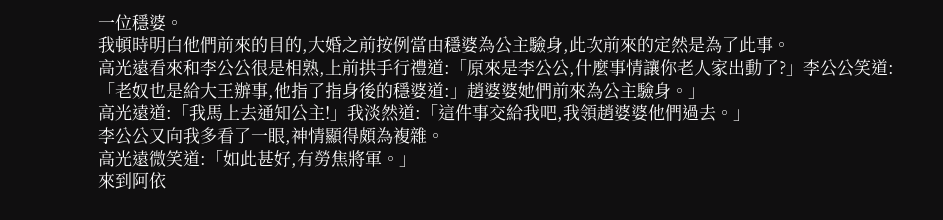一位穩婆。
我頓時明白他們前來的目的,大婚之前按例當由穩婆為公主驗身,此次前來的定然是為了此事。
高光遠看來和李公公很是相熟,上前拱手行禮道:「原來是李公公,什麼事情讓你老人家出動了?」李公公笑道:「老奴也是給大王辦事,他指了指身後的穩婆道:」趙婆婆她們前來為公主驗身。」
高光遠道:「我馬上去通知公主!」我淡然道:「這件事交給我吧,我領趙婆婆他們過去。」
李公公又向我多看了一眼,神情顯得頗為複雜。
高光遠微笑道:「如此甚好,有勞焦將軍。」
來到阿依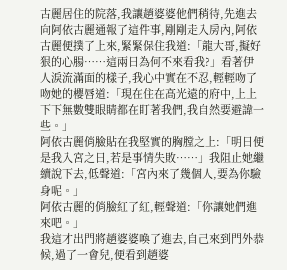古麗居住的院落,我讓趙婆婆他們稍待,先進去向阿依古麗通報了這件事,剛剛走入房內,阿依古麗便撲了上來,緊緊保住我道:「龍大哥,擬好狠的心腸……這兩日為何不來看我?」看著伊人淚流滿面的樣子,我心中實在不忍,輕輕吻了吻她的櫻唇道:「現在住在高光遠的府中,上上下下無數雙眼睛都在盯著我們,我自然要避諱一些。」
阿依古麗俏臉貼在我堅實的胸膛之上:「明日便是我入宮之日,若是事情失敗……」我阻止她繼續說下去,低聲道:「宮內來了幾個人,要為你驗身呢。」
阿依古麗的俏臉紅了紅,輕聲道:「你讓她們進來吧。」
我這才出門將趙婆婆喚了進去,自己來到門外恭候,過了一會兒,便看到趙婆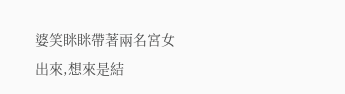婆笑眯眯帶著兩名宮女出來,想來是結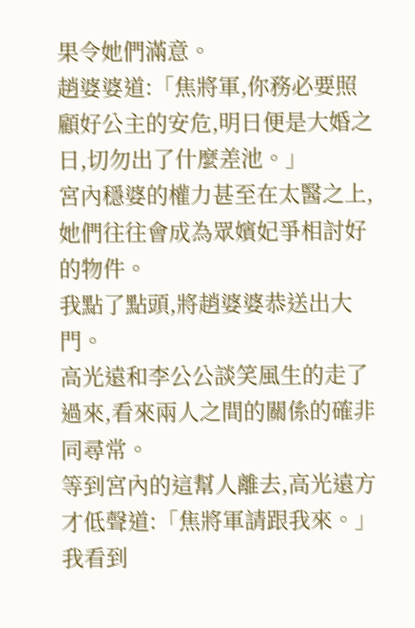果令她們滿意。
趙婆婆道:「焦將軍,你務必要照顧好公主的安危,明日便是大婚之日,切勿出了什麼差池。」
宮內穩婆的權力甚至在太醫之上,她們往往會成為眾嬪妃爭相討好的物件。
我點了點頭,將趙婆婆恭送出大門。
高光遠和李公公談笑風生的走了過來,看來兩人之間的關係的確非同尋常。
等到宮內的這幫人離去,高光遠方才低聲道:「焦將軍請跟我來。」
我看到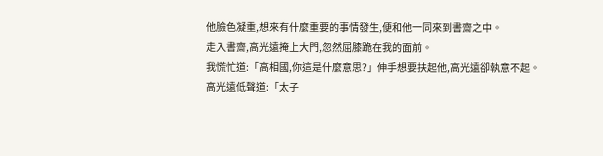他臉色凝重,想來有什麼重要的事情發生,便和他一同來到書齋之中。
走入書齋,高光遠掩上大門,忽然屈膝跪在我的面前。
我慌忙道:「高相國,你這是什麼意思?」伸手想要扶起他,高光遠卻執意不起。
高光遠低聲道:「太子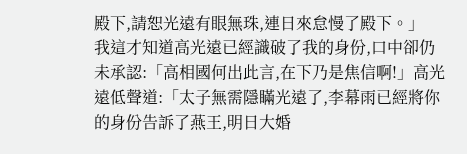殿下,請恕光遠有眼無珠,連日來怠慢了殿下。」
我這才知道高光遠已經識破了我的身份,口中卻仍未承認:「高相國何出此言,在下乃是焦信啊!」高光遠低聲道:「太子無需隱瞞光遠了,李幕雨已經將你的身份告訴了燕王,明日大婚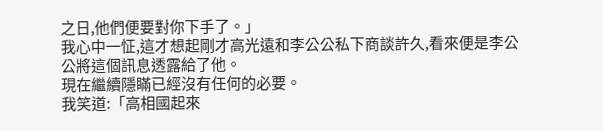之日,他們便要對你下手了。」
我心中一怔,這才想起剛才高光遠和李公公私下商談許久,看來便是李公公將這個訊息透露給了他。
現在繼續隱瞞已經沒有任何的必要。
我笑道:「高相國起來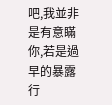吧,我並非是有意瞞你,若是過早的暴露行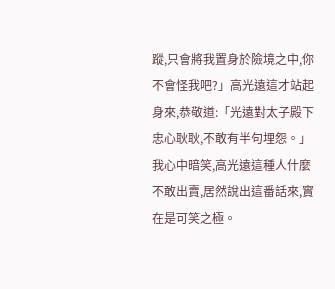蹤,只會將我置身於險境之中,你不會怪我吧?」高光遠這才站起身來,恭敬道:「光遠對太子殿下忠心耿耿,不敢有半句埋怨。」
我心中暗笑,高光遠這種人什麼不敢出賣,居然說出這番話來,實在是可笑之極。